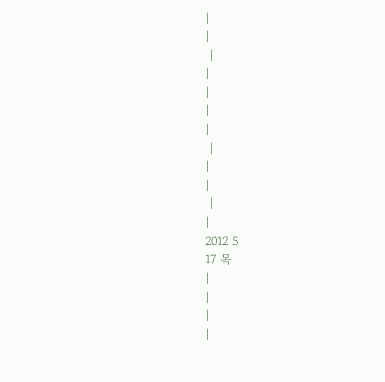|
|
 |
|
|
|
|
 |
|
|
 |
|
2012 5
17 목
|
|
|
|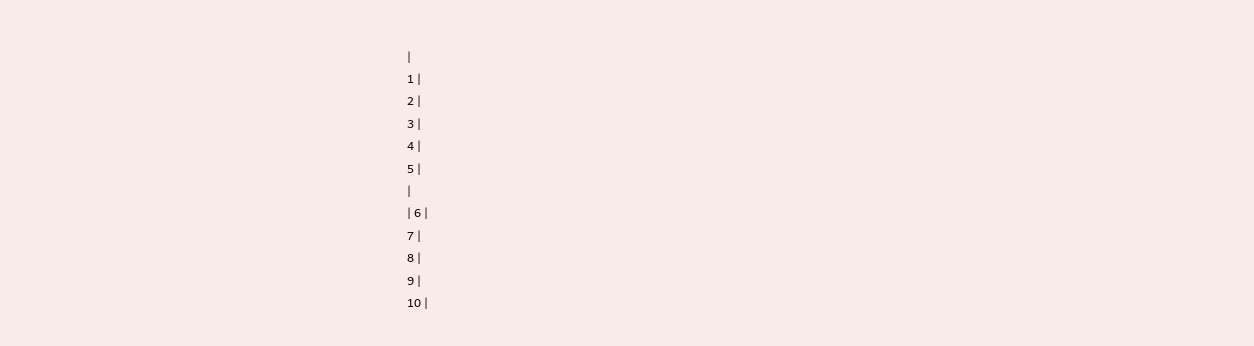|
1 |
2 |
3 |
4 |
5 |
|
| 6 |
7 |
8 |
9 |
10 |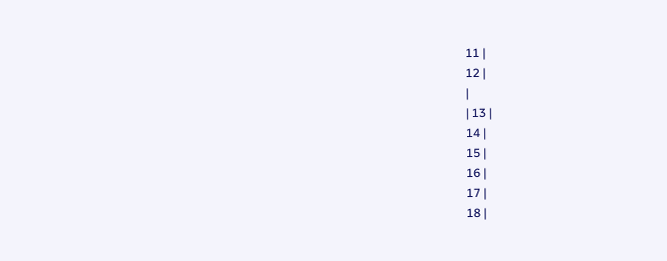11 |
12 |
|
| 13 |
14 |
15 |
16 |
17 |
18 |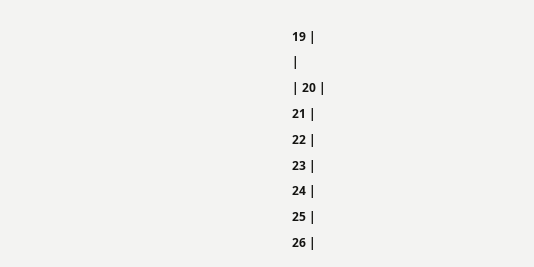19 |
|
| 20 |
21 |
22 |
23 |
24 |
25 |
26 |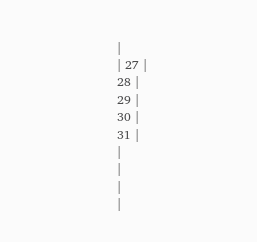|
| 27 |
28 |
29 |
30 |
31 |
|
|
|
|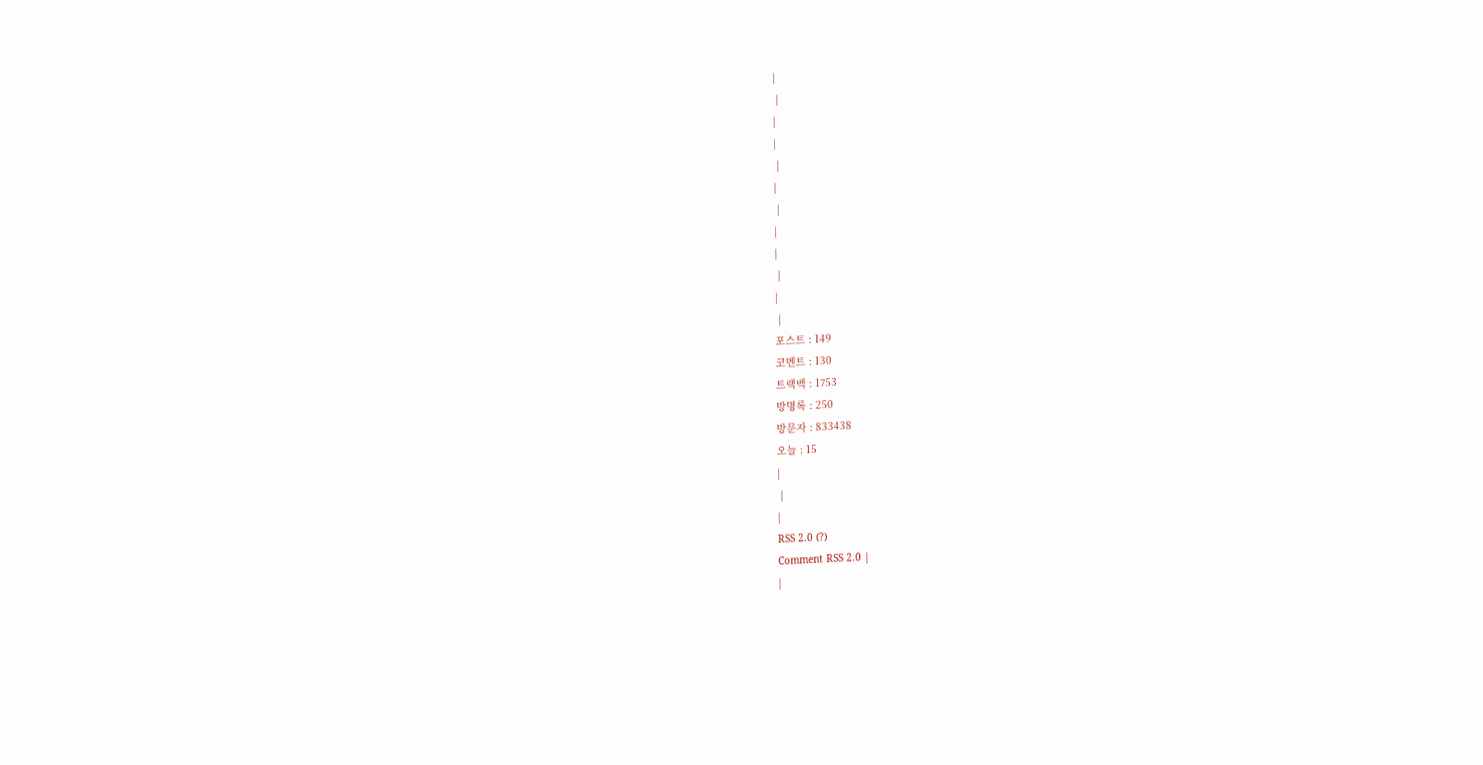|
 |
|
|
 |
|
 |
|
|
 |
|
 |
포스트 : 149
코멘트 : 130
트랙백 : 1753
방명록 : 250
방문자 : 833438
오늘 : 15
|
 |
|
RSS 2.0 (?)
Comment RSS 2.0 |
|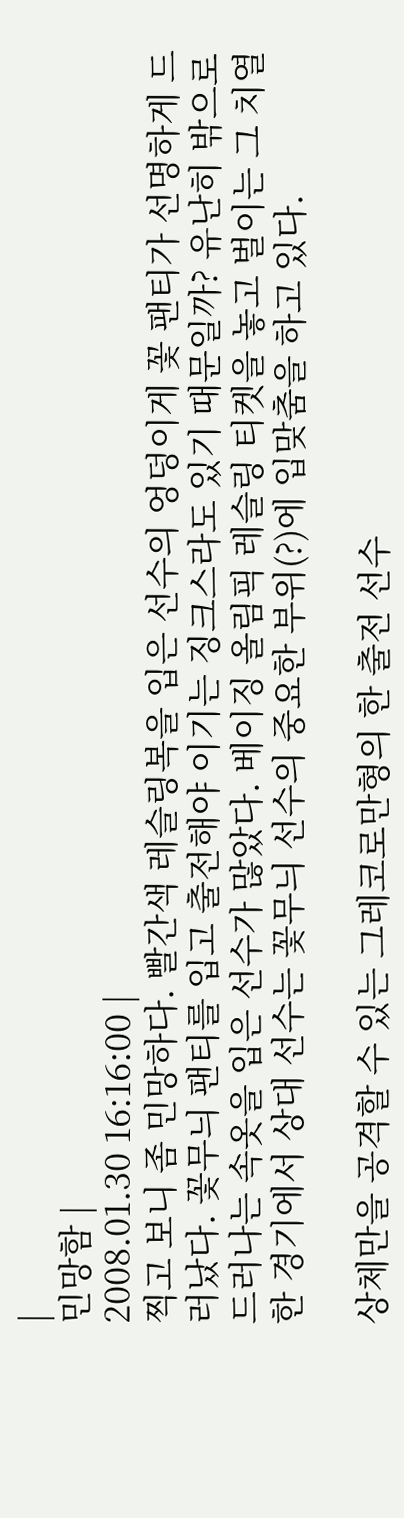|
민망함 |
2008.01.30 16:16:00 |
찍고 보니 좀 민망하다. 빨간색 레슬링복을 입은 선수의 엉덩이게 꽃 팬티가 선명하게 드러났다. 꽃무늬 팬티를 입고 출전해야 이기는 징크스라도 있기 때문일까? 유난히 밖으로 드러나는 속옷을 입은 선수가 많았다. 베이징 올림픽 레슬링 티켓을 놓고 벌이는 그 치열한 경기에서 상대 선수는 꽃무늬 선수의 중요한 부위(?)에 입맞춤을 하고 있다.

상체만을 공격할 수 있는 그레코로만형의 한 출전 선수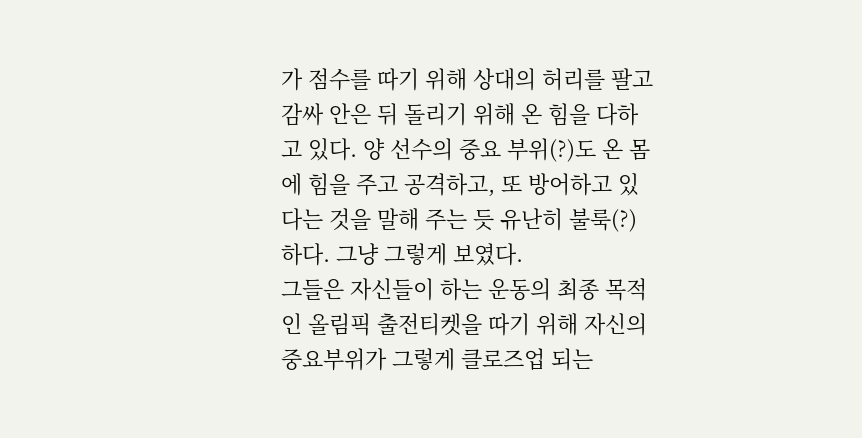가 점수를 따기 위해 상대의 허리를 팔고 감싸 안은 뒤 돌리기 위해 온 힘을 다하고 있다. 양 선수의 중요 부위(?)도 온 몸에 힘을 주고 공격하고, 또 방어하고 있다는 것을 말해 주는 듯 유난히 불룩(?)하다. 그냥 그렇게 보였다.
그들은 자신들이 하는 운동의 최종 목적인 올림픽 출전티켓을 따기 위해 자신의 중요부위가 그렇게 클로즈업 되는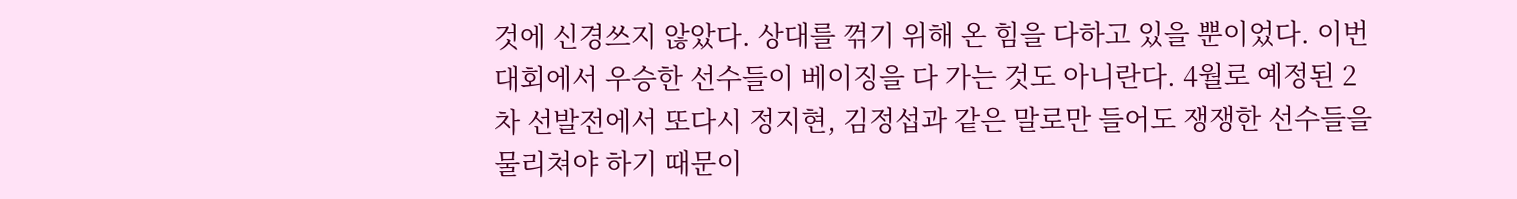것에 신경쓰지 않았다. 상대를 꺾기 위해 온 힘을 다하고 있을 뿐이었다. 이번 대회에서 우승한 선수들이 베이징을 다 가는 것도 아니란다. 4월로 예정된 2차 선발전에서 또다시 정지현, 김정섭과 같은 말로만 들어도 쟁쟁한 선수들을 물리쳐야 하기 때문이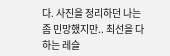다. 사진을 정리하던 나는 좀 민망했지만.. 최선을 다하는 레슬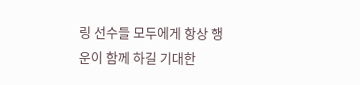링 선수들 모두에게 항상 행운이 함께 하길 기대한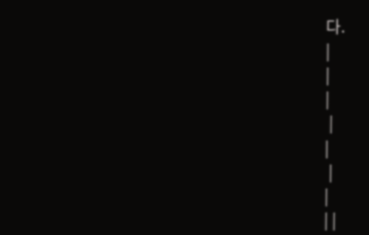다.
|
|
|
 |
|
 |
|
| |